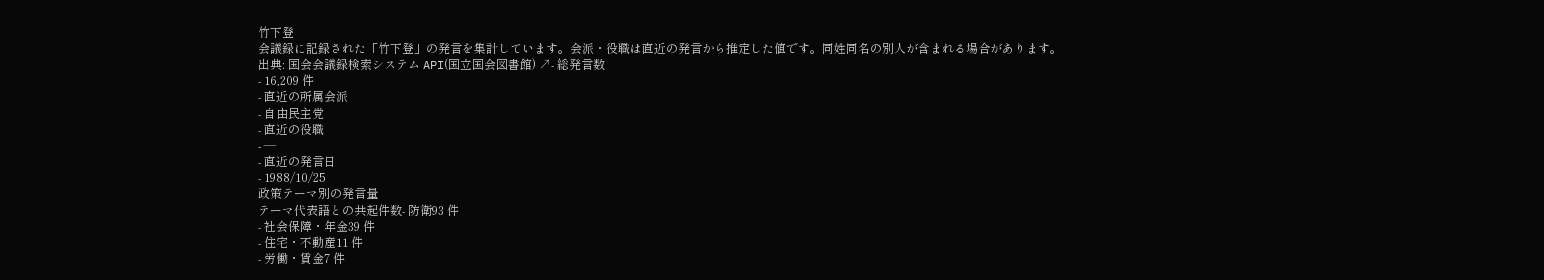竹下登
会議録に記録された「竹下登」の発言を集計しています。会派・役職は直近の発言から推定した値です。同姓同名の別人が含まれる場合があります。
出典: 国会会議録検索システム API(国立国会図書館) ↗- 総発言数
- 16,209 件
- 直近の所属会派
- 自由民主党
- 直近の役職
- —
- 直近の発言日
- 1988/10/25
政策テーマ別の発言量
テーマ代表語との共起件数- 防衛93 件
- 社会保障・年金39 件
- 住宅・不動産11 件
- 労働・賃金7 件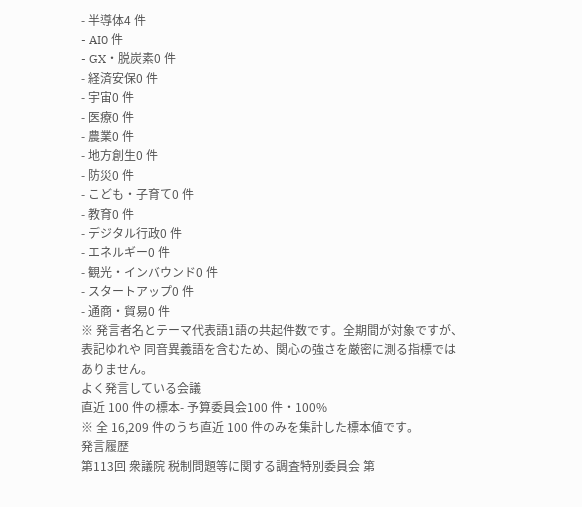- 半導体4 件
- AI0 件
- GX・脱炭素0 件
- 経済安保0 件
- 宇宙0 件
- 医療0 件
- 農業0 件
- 地方創生0 件
- 防災0 件
- こども・子育て0 件
- 教育0 件
- デジタル行政0 件
- エネルギー0 件
- 観光・インバウンド0 件
- スタートアップ0 件
- 通商・貿易0 件
※ 発言者名とテーマ代表語1語の共起件数です。全期間が対象ですが、表記ゆれや 同音異義語を含むため、関心の強さを厳密に測る指標ではありません。
よく発言している会議
直近 100 件の標本- 予算委員会100 件・100%
※ 全 16,209 件のうち直近 100 件のみを集計した標本値です。
発言履歴
第113回 衆議院 税制問題等に関する調査特別委員会 第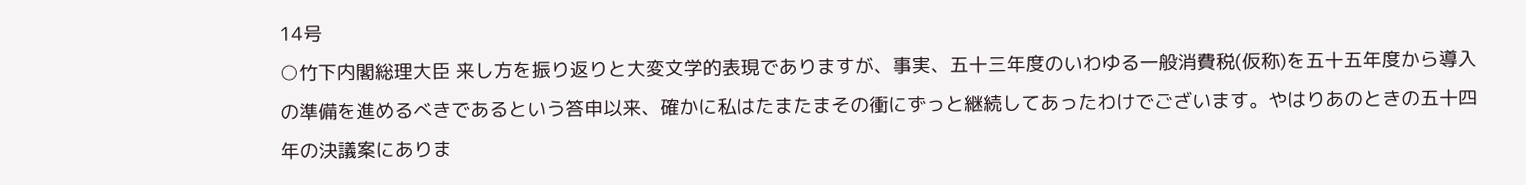14号
○竹下内閣総理大臣 来し方を振り返りと大変文学的表現でありますが、事実、五十三年度のいわゆる一般消費税(仮称)を五十五年度から導入の準備を進めるべきであるという答申以来、確かに私はたまたまその衝にずっと継続してあったわけでございます。やはりあのときの五十四年の決議案にありま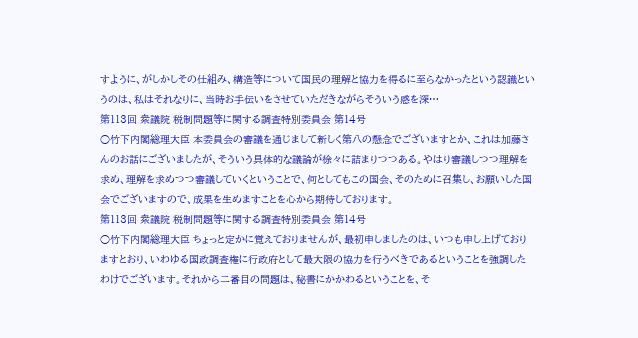すように、がしかしその仕組み、構造等について国民の理解と協力を得るに至らなかったという認識というのは、私はそれなりに、当時お手伝いをさせていただきながらそういう感を深…
第113回 衆議院 税制問題等に関する調査特別委員会 第14号
○竹下内閣総理大臣 本委員会の審議を通じまして新しく第八の懸念でございますとか、これは加藤さんのお話にございましたが、そういう具体的な議論が徐々に詰まりつつある。やはり審議しつつ理解を求め、理解を求めつつ審議していくということで、何としてもこの国会、そのために召集し、お願いした国会でございますので、成果を生めますことを心から期待しております。
第113回 衆議院 税制問題等に関する調査特別委員会 第14号
○竹下内閣総理大臣 ちょっと定かに覚えておりませんが、最初申しましたのは、いつも申し上げておりますとおり、いわゆる国政調査権に行政府として最大限の協力を行うべきであるということを強調したわけでございます。それから二番目の問題は、秘書にかかわるということを、そ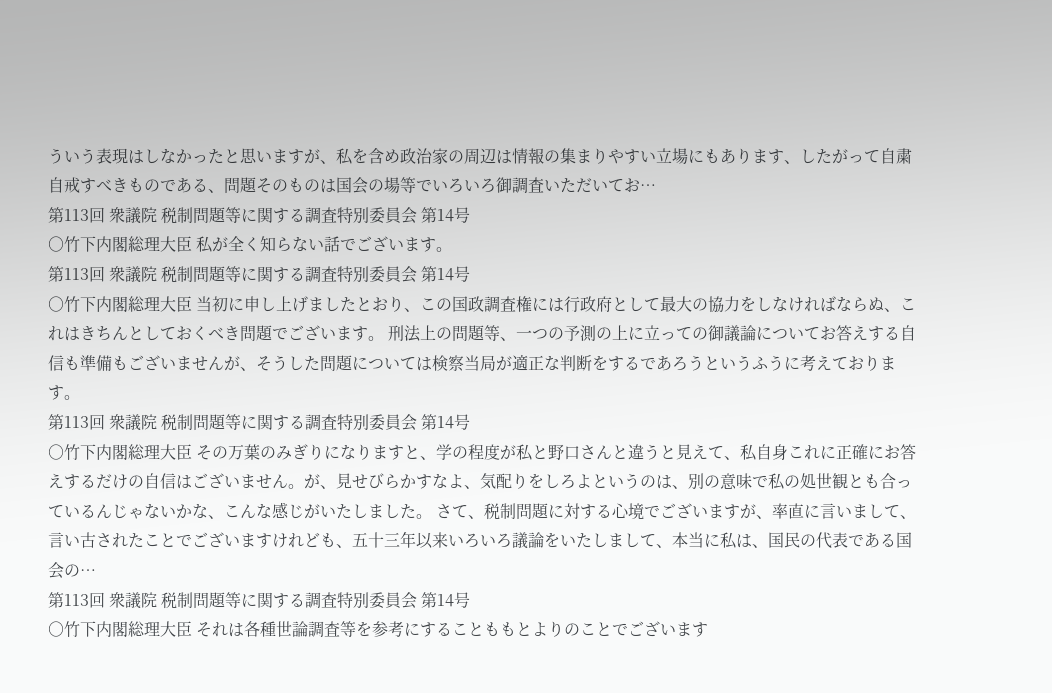ういう表現はしなかったと思いますが、私を含め政治家の周辺は情報の集まりやすい立場にもあります、したがって自粛自戒すべきものである、問題そのものは国会の場等でいろいろ御調査いただいてお…
第113回 衆議院 税制問題等に関する調査特別委員会 第14号
○竹下内閣総理大臣 私が全く知らない話でございます。
第113回 衆議院 税制問題等に関する調査特別委員会 第14号
○竹下内閣総理大臣 当初に申し上げましたとおり、この国政調査権には行政府として最大の協力をしなければならぬ、これはきちんとしておくべき問題でございます。 刑法上の問題等、一つの予測の上に立っての御議論についてお答えする自信も準備もございませんが、そうした問題については検察当局が適正な判断をするであろうというふうに考えております。
第113回 衆議院 税制問題等に関する調査特別委員会 第14号
○竹下内閣総理大臣 その万葉のみぎりになりますと、学の程度が私と野口さんと違うと見えて、私自身これに正確にお答えするだけの自信はございません。が、見せびらかすなよ、気配りをしろよというのは、別の意味で私の処世観とも合っているんじゃないかな、こんな感じがいたしました。 さて、税制問題に対する心境でございますが、率直に言いまして、言い古されたことでございますけれども、五十三年以来いろいろ議論をいたしまして、本当に私は、国民の代表である国会の…
第113回 衆議院 税制問題等に関する調査特別委員会 第14号
○竹下内閣総理大臣 それは各種世論調査等を参考にすることももとよりのことでございます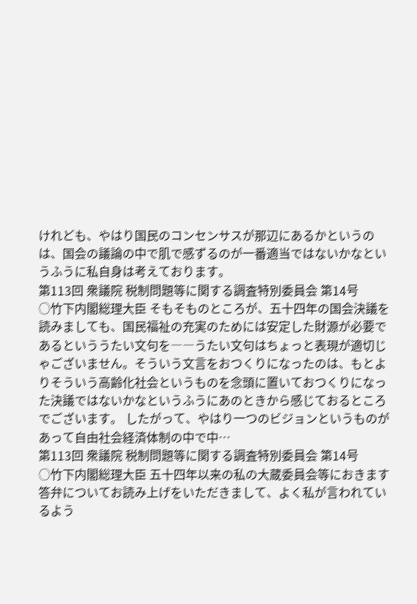けれども、やはり国民のコンセンサスが那辺にあるかというのは、国会の議論の中で肌で感ずるのが一番適当ではないかなというふうに私自身は考えております。
第113回 衆議院 税制問題等に関する調査特別委員会 第14号
○竹下内閣総理大臣 そもそものところが、五十四年の国会決議を読みましても、国民福祉の充実のためには安定した財源が必要であるといううたい文句を――うたい文句はちょっと表現が適切じゃございません。そういう文言をおつくりになったのは、もとよりそういう高齢化社会というものを念頭に置いておつくりになった決議ではないかなというふうにあのときから感じておるところでございます。 したがって、やはり一つのビジョンというものがあって自由社会経済体制の中で中…
第113回 衆議院 税制問題等に関する調査特別委員会 第14号
○竹下内閣総理大臣 五十四年以来の私の大蔵委員会等におきます答弁についてお読み上げをいただきまして、よく私が言われているよう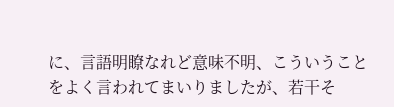に、言語明瞭なれど意味不明、こういうことをよく言われてまいりましたが、若干そ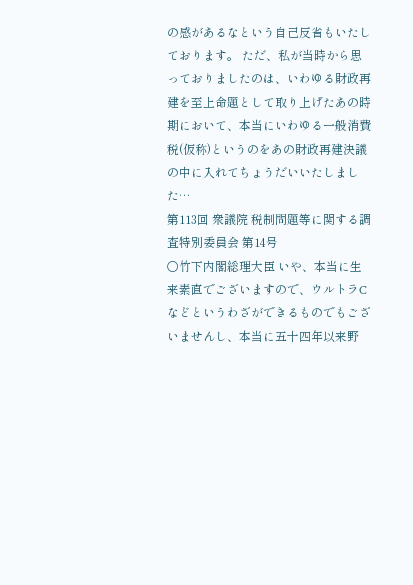の感があるなという自己反省もいたしております。 ただ、私が当時から思っておりましたのは、いわゆる財政再建を至上命題として取り上げたあの時期において、本当にいわゆる一般消費税(仮称)というのをあの財政再建決議の中に入れてちょうだいいたしました…
第113回 衆議院 税制問題等に関する調査特別委員会 第14号
○竹下内閣総理大臣 いや、本当に生来素直でございますので、ウルトラCなどというわざができるものでもございませんし、本当に五十四年以来野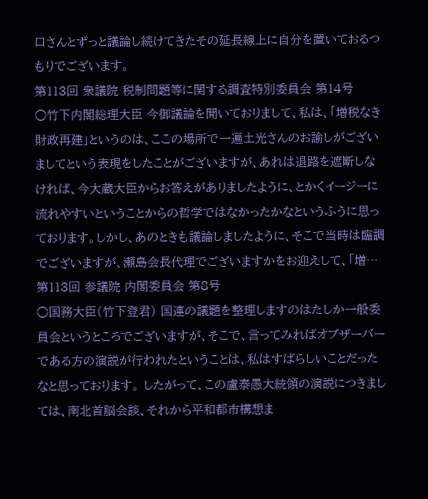口さんとずっと議論し続けてきたその延長線上に自分を置いておるつもりでございます。
第113回 衆議院 税制問題等に関する調査特別委員会 第14号
○竹下内閣総理大臣 今御議論を聞いておりまして、私は、「増税なき財政再建」というのは、ここの場所で一遍土光さんのお諭しがございましてという表現をしたことがございますが、あれは退路を遮断しなければ、今大蔵大臣からお答えがありましたように、とかくイージーに流れやすいということからの哲学ではなかったかなというふうに思っております。しかし、あのときも議論しましたように、そこで当時は臨調でございますが、瀬島会長代理でございますかをお迎えして、「増…
第113回 参議院 内閣委員会 第8号
○国務大臣(竹下登君) 国連の議題を整理しますのはたしか一般委員会というところでございますが、そこで、言ってみればオブザーバーである方の演説が行われたということは、私はすばらしいことだったなと思っております。 したがって、この盧泰愚大統領の演説につきましては、南北首脳会談、それから平和都市構想ま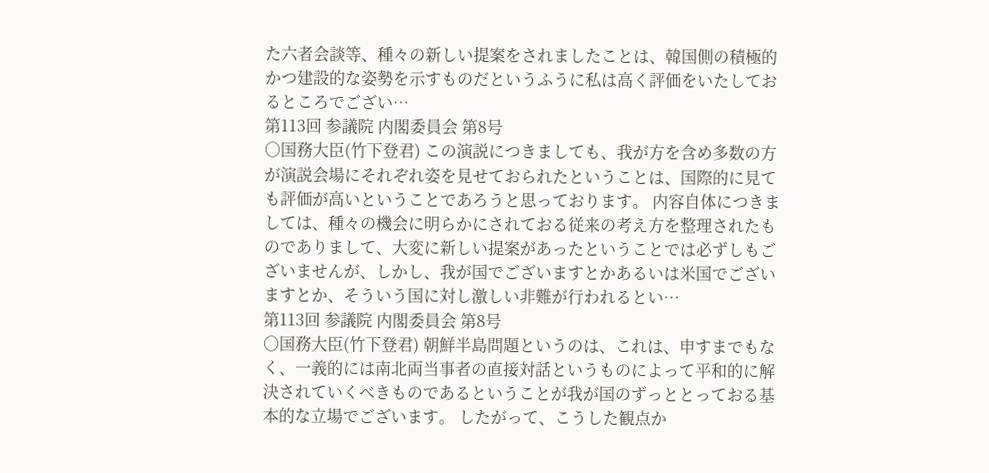た六者会談等、種々の新しい提案をされましたことは、韓国側の積極的かつ建設的な姿勢を示すものだというふうに私は高く評価をいたしておるところでござい…
第113回 参議院 内閣委員会 第8号
○国務大臣(竹下登君) この演説につきましても、我が方を含め多数の方が演説会場にそれぞれ姿を見せておられたということは、国際的に見ても評価が高いということであろうと思っております。 内容自体につきましては、種々の機会に明らかにされておる従来の考え方を整理されたものでありまして、大変に新しい提案があったということでは必ずしもございませんが、しかし、我が国でございますとかあるいは米国でございますとか、そういう国に対し激しい非難が行われるとい…
第113回 参議院 内閣委員会 第8号
○国務大臣(竹下登君) 朝鮮半島問題というのは、これは、申すまでもなく、一義的には南北両当事者の直接対話というものによって平和的に解決されていくべきものであるということが我が国のずっととっておる基本的な立場でございます。 したがって、こうした観点か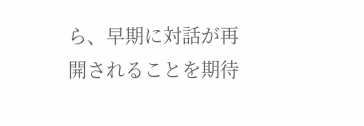ら、早期に対話が再開されることを期待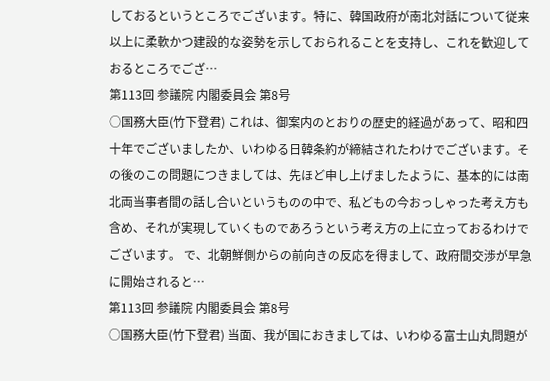しておるというところでございます。特に、韓国政府が南北対話について従来以上に柔軟かつ建設的な姿勢を示しておられることを支持し、これを歓迎しておるところでござ…
第113回 参議院 内閣委員会 第8号
○国務大臣(竹下登君) これは、御案内のとおりの歴史的経過があって、昭和四十年でございましたか、いわゆる日韓条約が締結されたわけでございます。その後のこの問題につきましては、先ほど申し上げましたように、基本的には南北両当事者間の話し合いというものの中で、私どもの今おっしゃった考え方も含め、それが実現していくものであろうという考え方の上に立っておるわけでございます。 で、北朝鮮側からの前向きの反応を得まして、政府間交渉が早急に開始されると…
第113回 参議院 内閣委員会 第8号
○国務大臣(竹下登君) 当面、我が国におきましては、いわゆる富士山丸問題が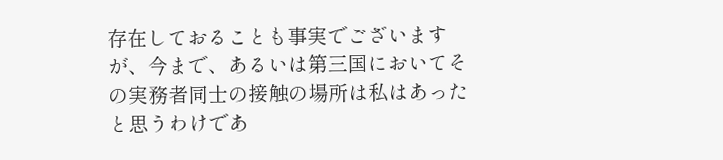存在しておることも事実でございますが、今まで、あるいは第三国においてその実務者同士の接触の場所は私はあったと思うわけであ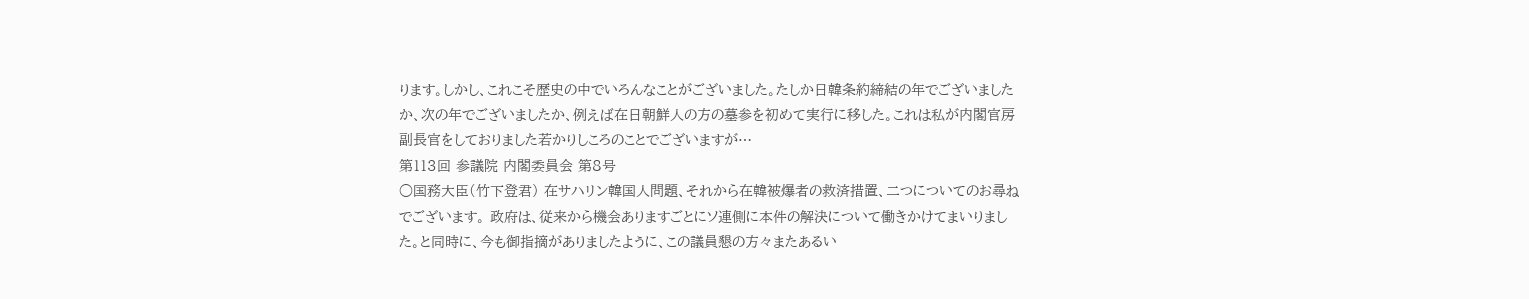ります。しかし、これこそ歴史の中でいろんなことがございました。たしか日韓条約締結の年でございましたか、次の年でございましたか、例えば在日朝鮮人の方の墓参を初めて実行に移した。これは私が内閣官房副長官をしておりました若かりしころのことでございますが…
第113回 参議院 内閣委員会 第8号
○国務大臣(竹下登君) 在サハリン韓国人問題、それから在韓被爆者の救済措置、二つについてのお尋ねでございます。 政府は、従来から機会ありますごとにソ連側に本件の解決について働きかけてまいりました。と同時に、今も御指摘がありましたように、この議員懇の方々またあるい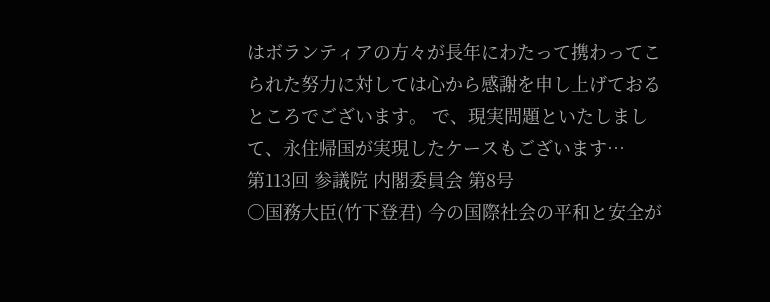はボランティアの方々が長年にわたって携わってこられた努力に対しては心から感謝を申し上げておるところでございます。 で、現実問題といたしまして、永住帰国が実現したケースもございます…
第113回 参議院 内閣委員会 第8号
○国務大臣(竹下登君) 今の国際社会の平和と安全が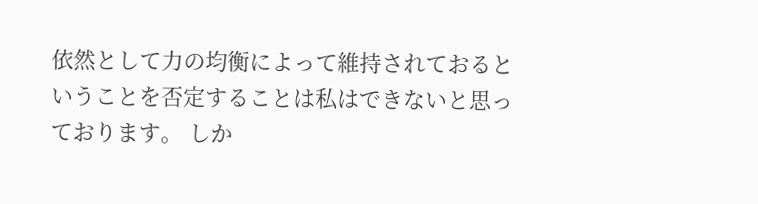依然として力の均衡によって維持されておるということを否定することは私はできないと思っております。 しか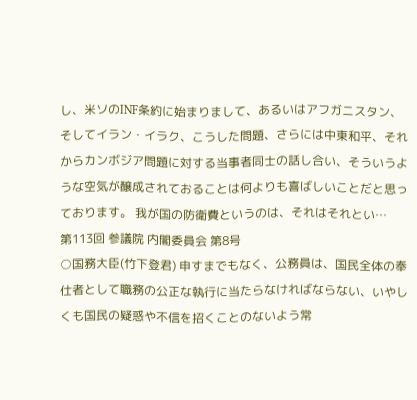し、米ソのINF条約に始まりまして、あるいはアフガニスタン、そしてイラン・イラク、こうした問題、さらには中東和平、それからカンボジア問題に対する当事者同士の話し合い、そういうような空気が醸成されておることは何よりも喜ばしいことだと思っております。 我が国の防衛費というのは、それはそれとい…
第113回 参議院 内閣委員会 第8号
○国務大臣(竹下登君) 申すまでもなく、公務員は、国民全体の奉仕者として職務の公正な執行に当たらなければならない、いやしくも国民の疑惑や不信を招くことのないよう常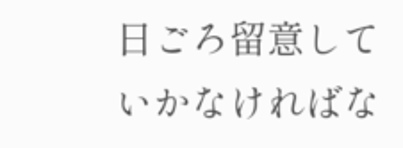日ごろ留意していかなければな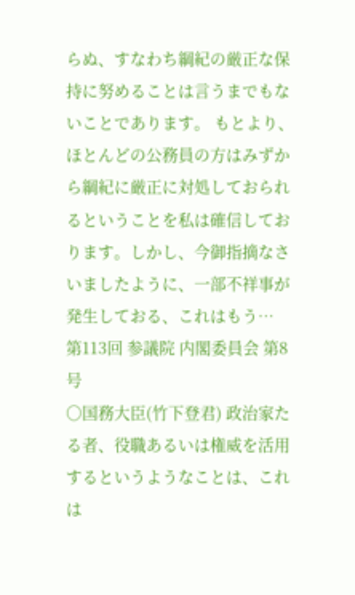らぬ、すなわち綱紀の厳正な保持に努めることは言うまでもないことであります。 もとより、ほとんどの公務員の方はみずから綱紀に厳正に対処しておられるということを私は確信しております。しかし、今御指摘なさいましたように、一部不祥事が発生しておる、これはもう…
第113回 参議院 内閣委員会 第8号
○国務大臣(竹下登君) 政治家たる者、役職あるいは権威を活用するというようなことは、これは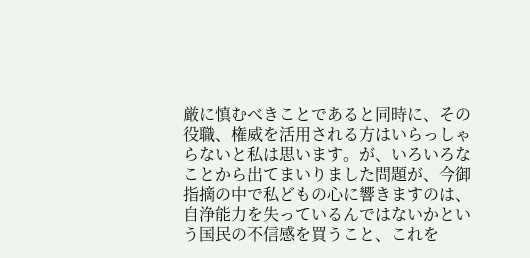厳に慎むべきことであると同時に、その役職、権威を活用される方はいらっしゃらないと私は思います。が、いろいろなことから出てまいりました問題が、今御指摘の中で私どもの心に響きますのは、自浄能力を失っているんではないかという国民の不信感を買うこと、これを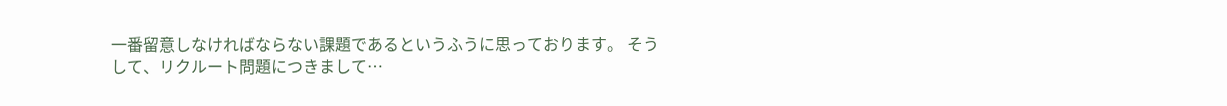一番留意しなければならない課題であるというふうに思っております。 そうして、リクルート問題につきまして…